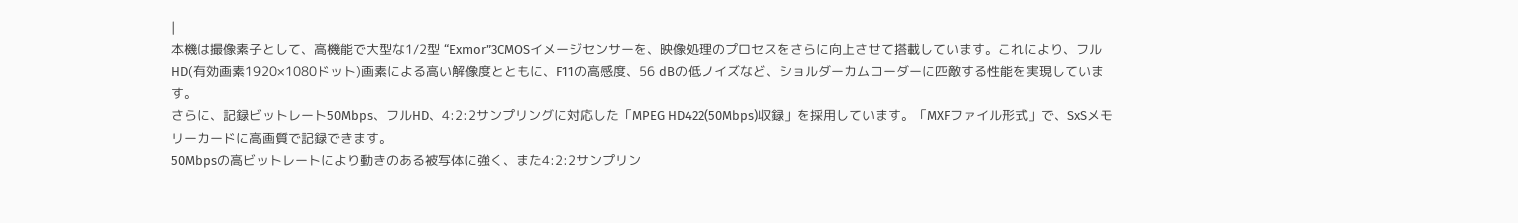|
本機は撮像素子として、高機能で大型な1/2型 “Exmor”3CMOSイメージセンサーを、映像処理のプロセスをさらに向上させて搭載しています。これにより、フルHD(有効画素1920×1080ドット)画素による高い解像度とともに、F11の高感度、56 dBの低ノイズなど、ショルダーカムコーダーに匹敵する性能を実現しています。
さらに、記録ビットレート50Mbps、フルHD、4:2:2サンプリングに対応した「MPEG HD422(50Mbps)収録」を採用しています。「MXFファイル形式」で、SxSメモリーカードに高画質で記録できます。
50Mbpsの高ビットレートにより動きのある被写体に強く、また4:2:2サンプリン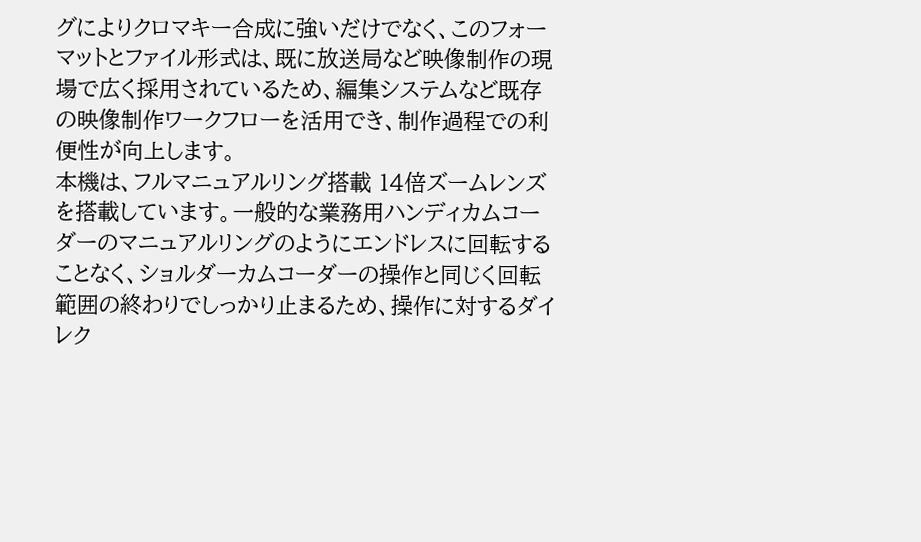グによりクロマキー合成に強いだけでなく、このフォーマットとファイル形式は、既に放送局など映像制作の現場で広く採用されているため、編集システムなど既存の映像制作ワークフローを活用でき、制作過程での利便性が向上します。
本機は、フルマニュアルリング搭載 14倍ズームレンズを搭載しています。一般的な業務用ハンディカムコーダーのマニュアルリングのようにエンドレスに回転することなく、ショルダーカムコーダーの操作と同じく回転範囲の終わりでしっかり止まるため、操作に対するダイレク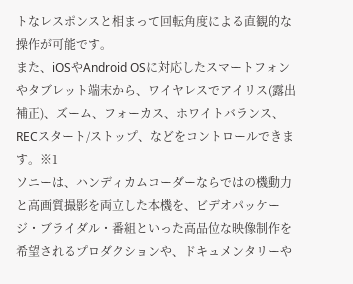トなレスポンスと相まって回転角度による直観的な操作が可能です。
また、iOSやAndroid OSに対応したスマートフォンやタブレット端末から、ワイヤレスでアイリス(露出補正)、ズーム、フォーカス、ホワイトバランス、RECスタート/ストップ、などをコントロールできます。※1
ソニーは、ハンディカムコーダーならではの機動力と高画質撮影を両立した本機を、ビデオパッケージ・ブライダル・番組といった高品位な映像制作を希望されるプロダクションや、ドキュメンタリーや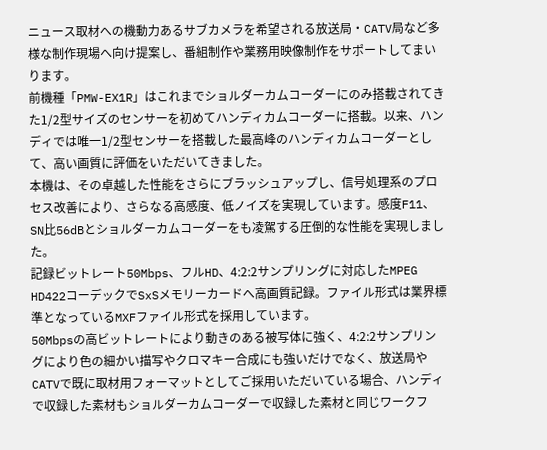ニュース取材への機動力あるサブカメラを希望される放送局・CATV局など多様な制作現場へ向け提案し、番組制作や業務用映像制作をサポートしてまいります。
前機種「PMW-EX1R」はこれまでショルダーカムコーダーにのみ搭載されてきた1/2型サイズのセンサーを初めてハンディカムコーダーに搭載。以来、ハンディでは唯一1/2型センサーを搭載した最高峰のハンディカムコーダーとして、高い画質に評価をいただいてきました。
本機は、その卓越した性能をさらにブラッシュアップし、信号処理系のプロセス改善により、さらなる高感度、低ノイズを実現しています。感度F11、SN比56dBとショルダーカムコーダーをも凌駕する圧倒的な性能を実現しました。
記録ビットレート50Mbps、フルHD、4:2:2サンプリングに対応したMPEG HD422コーデックでSxSメモリーカードへ高画質記録。ファイル形式は業界標準となっているMXFファイル形式を採用しています。
50Mbpsの高ビットレートにより動きのある被写体に強く、4:2:2サンプリングにより色の細かい描写やクロマキー合成にも強いだけでなく、放送局やCATVで既に取材用フォーマットとしてご採用いただいている場合、ハンディで収録した素材もショルダーカムコーダーで収録した素材と同じワークフ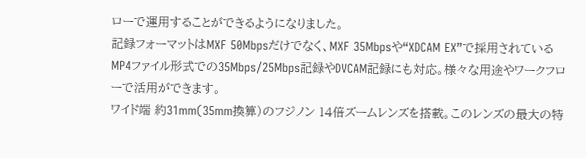ローで運用することができるようになりました。
記録フォーマットはMXF 50Mbpsだけでなく、MXF 35Mbpsや“XDCAM EX”で採用されているMP4ファイル形式での35Mbps/25Mbps記録やDVCAM記録にも対応。様々な用途やワークフローで活用ができます。
ワイド端 約31mm(35mm換算)のフジノン 14倍ズームレンズを搭載。このレンズの最大の特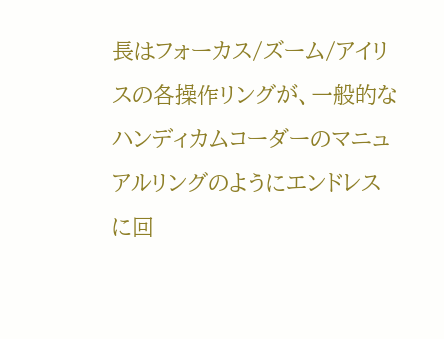長はフォーカス/ズーム/アイリスの各操作リングが、一般的なハンディカムコーダーのマニュアルリングのようにエンドレスに回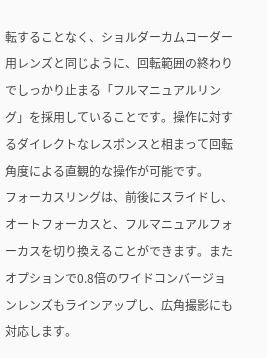転することなく、ショルダーカムコーダー用レンズと同じように、回転範囲の終わりでしっかり止まる「フルマニュアルリング」を採用していることです。操作に対するダイレクトなレスポンスと相まって回転角度による直観的な操作が可能です。
フォーカスリングは、前後にスライドし、オートフォーカスと、フルマニュアルフォーカスを切り換えることができます。またオプションで0.8倍のワイドコンバージョンレンズもラインアップし、広角撮影にも対応します。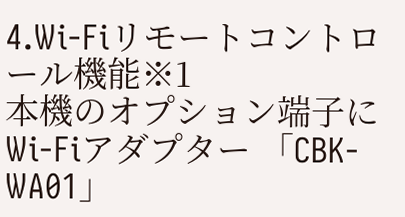4.Wi-Fiリモートコントロール機能※1
本機のオプション端子にWi-Fiアダプター 「CBK-WA01」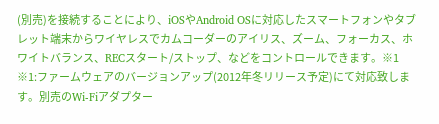(別売)を接続することにより、iOSやAndroid OSに対応したスマートフォンやタブレット端末からワイヤレスでカムコーダーのアイリス、ズーム、フォーカス、ホワイトバランス、RECスタート/ストップ、などをコントロールできます。※1
※1:ファームウェアのバージョンアップ(2012年冬リリース予定)にて対応致します。別売のWi-Fiアダプター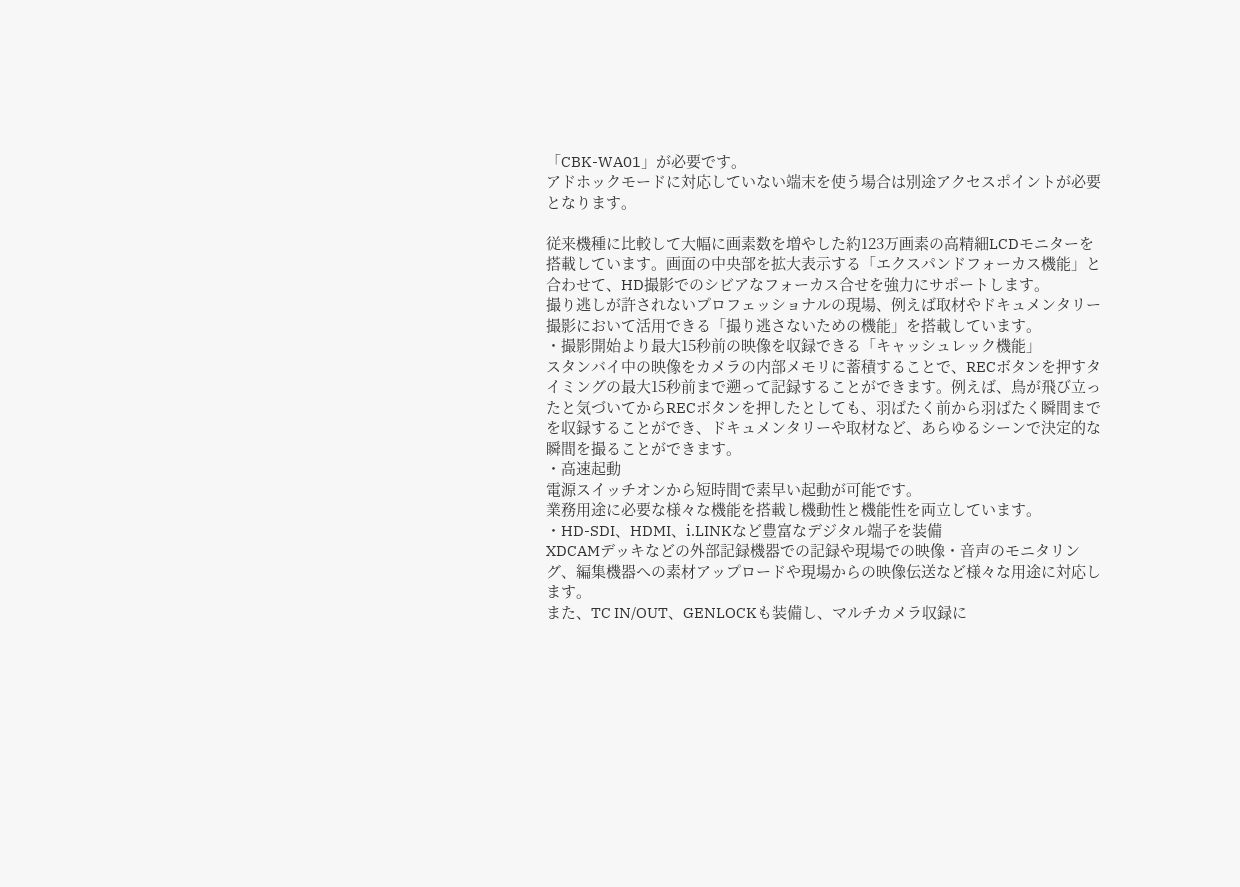「CBK-WA01」が必要です。
アドホックモードに対応していない端末を使う場合は別途アクセスポイントが必要となります。

従来機種に比較して大幅に画素数を増やした約123万画素の高精細LCDモニターを搭載しています。画面の中央部を拡大表示する「エクスパンドフォーカス機能」と合わせて、HD撮影でのシビアなフォーカス合せを強力にサポートします。
撮り逃しが許されないプロフェッショナルの現場、例えば取材やドキュメンタリー撮影において活用できる「撮り逃さないための機能」を搭載しています。
・撮影開始より最大15秒前の映像を収録できる「キャッシュレック機能」
スタンバイ中の映像をカメラの内部メモリに蓄積することで、RECボタンを押すタイミングの最大15秒前まで遡って記録することができます。例えば、鳥が飛び立ったと気づいてからRECボタンを押したとしても、羽ばたく前から羽ばたく瞬間までを収録することができ、ドキュメンタリーや取材など、あらゆるシーンで決定的な瞬間を撮ることができます。
・高速起動
電源スイッチオンから短時間で素早い起動が可能です。
業務用途に必要な様々な機能を搭載し機動性と機能性を両立しています。
・HD-SDI、HDMI、i.LINKなど豊富なデジタル端子を装備
XDCAMデッキなどの外部記録機器での記録や現場での映像・音声のモニタリング、編集機器への素材アップロードや現場からの映像伝送など様々な用途に対応します。
また、TC IN/OUT、GENLOCKも装備し、マルチカメラ収録に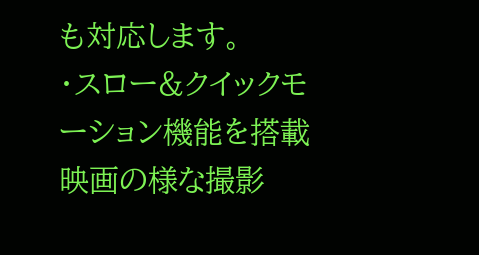も対応します。
・スロー&クイックモーション機能を搭載
映画の様な撮影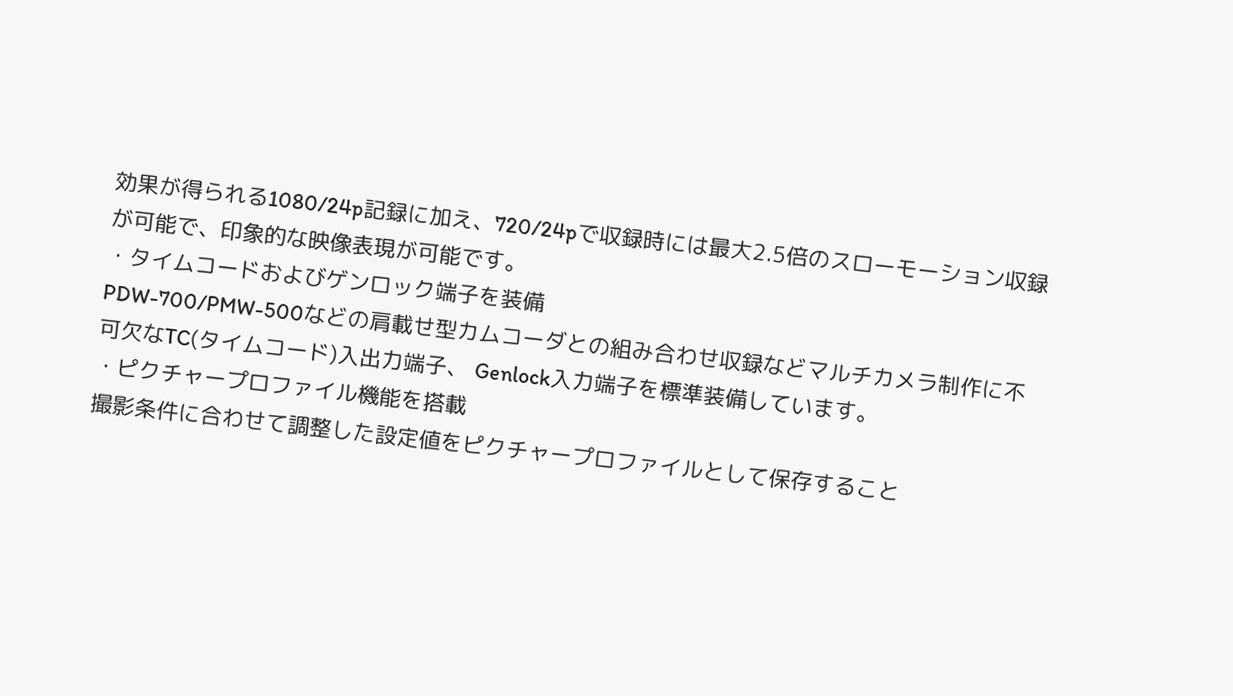効果が得られる1080/24p記録に加え、720/24pで収録時には最大2.5倍のスローモーション収録が可能で、印象的な映像表現が可能です。
・タイムコードおよびゲンロック端子を装備
PDW-700/PMW-500などの肩載せ型カムコーダとの組み合わせ収録などマルチカメラ制作に不可欠なTC(タイムコード)入出力端子、 Genlock入力端子を標準装備しています。
・ピクチャープロファイル機能を搭載
撮影条件に合わせて調整した設定値をピクチャープロファイルとして保存すること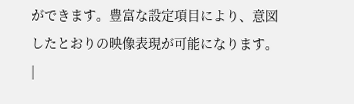ができます。豊富な設定項目により、意図したとおりの映像表現が可能になります。
|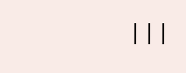|||